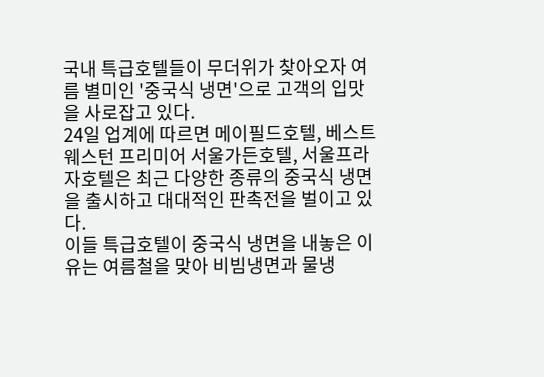국내 특급호텔들이 무더위가 찾아오자 여름 별미인 '중국식 냉면'으로 고객의 입맛을 사로잡고 있다.
24일 업계에 따르면 메이필드호텔, 베스트웨스턴 프리미어 서울가든호텔, 서울프라자호텔은 최근 다양한 종류의 중국식 냉면을 출시하고 대대적인 판촉전을 벌이고 있다.
이들 특급호텔이 중국식 냉면을 내놓은 이유는 여름철을 맞아 비빔냉면과 물냉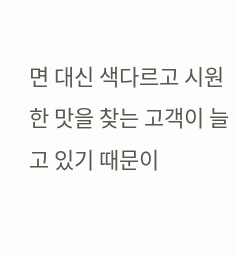면 대신 색다르고 시원한 맛을 찾는 고객이 늘고 있기 때문이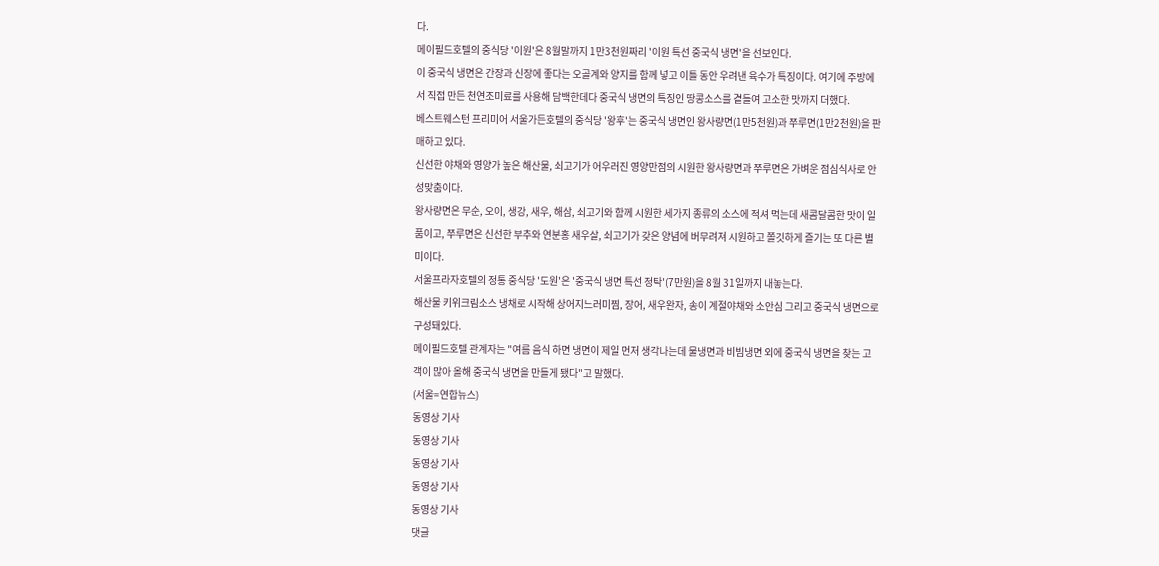다.
메이필드호텔의 중식당 '이원'은 8월말까지 1만3천원짜리 '이원 특선 중국식 냉면'을 선보인다.
이 중국식 냉면은 간장과 신장에 좋다는 오골계와 양지를 함께 넣고 이틀 동안 우려낸 육수가 특징이다. 여기에 주방에서 직접 만든 천연조미료를 사용해 담백한데다 중국식 냉면의 특징인 땅콩소스를 곁들여 고소한 맛까지 더했다.
베스트웨스턴 프리미어 서울가든호텔의 중식당 '왕후'는 중국식 냉면인 왕사량면(1만5천원)과 쭈루면(1만2천원)을 판매하고 있다.
신선한 야채와 영양가 높은 해산물, 쇠고기가 어우러진 영양만점의 시원한 왕사량면과 쭈루면은 가벼운 점심식사로 안성맞춤이다.
왕사량면은 무순, 오이, 생강, 새우, 해삼, 쇠고기와 함께 시원한 세가지 종류의 소스에 적셔 먹는데 새콤달콤한 맛이 일품이고, 쭈루면은 신선한 부추와 연분홍 새우살, 쇠고기가 갖은 양념에 버무려져 시원하고 쫄깃하게 즐기는 또 다른 별미이다.
서울프라자호텔의 정통 중식당 '도원'은 '중국식 냉면 특선 정탁'(7만원)을 8월 31일까지 내놓는다.
해산물 키위크림소스 냉채로 시작해 상어지느러미찜, 장어, 새우완자, 송이 계절야채와 소안심 그리고 중국식 냉면으로 구성돼있다.
메이필드호텔 관계자는 "여름 음식 하면 냉면이 제일 먼저 생각나는데 물냉면과 비빔냉면 외에 중국식 냉면을 찾는 고객이 많아 올해 중국식 냉면을 만들게 됐다"고 말했다.
(서울=연합뉴스)
동영상 기사
동영상 기사
동영상 기사
동영상 기사
동영상 기사
댓글